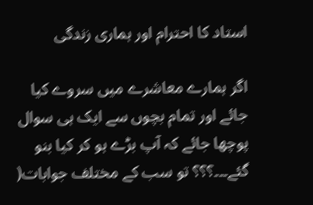استاد کا احترام اور ہماری زندگی

اگر ہمارے معاشرے میں سروے کیا جائے اور تمام بچوں سے ایک ہی سوال پوچھا جائے کہ آپ بڑے ہو کر کیا بنو گئے۔۔۔؟؟؟ تو سب کے مختلف جوابات(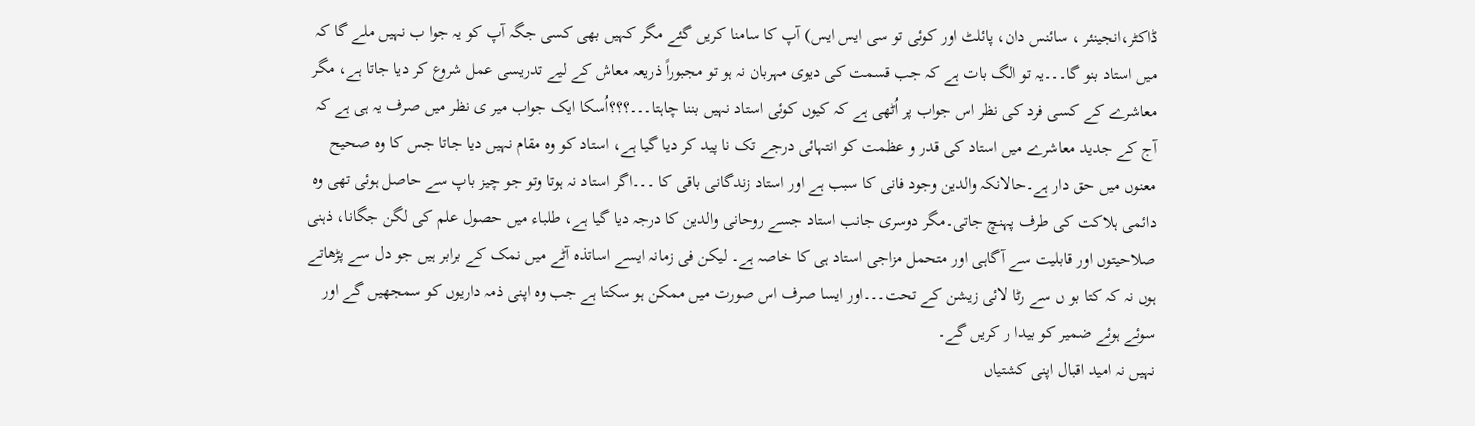ڈاکٹر،انجینئر ، سائنس دان، پائلٹ اور کوئی تو سی ایس ایس) آپ کا سامنا کریں گئے مگر کہیں بھی کسی جگہ آپ کو یہ جوا ب نہیں ملے گا کہ میں استاد بنو گا۔۔۔یہ تو الگ بات ہے کہ جب قسمت کی دیوی مہربان نہ ہو تو مجبوراً ذریعہ معاش کے لیے تدریسی عمل شروع کر دیا جاتا ہے، مگر معاشرے کے کسی فرد کی نظر اس جواب پر اُٹھی ہے کہ کیوں کوئی استاد نہیں بننا چاہتا۔۔۔؟؟؟اُسکا ایک جواب میر ی نظر میں صرف یہ ہی ہے کہ آج کے جدید معاشرے میں استاد کی قدر و عظمت کو انتہائی درجے تک نا پید کر دیا گیا ہے، استاد کو وہ مقام نہیں دیا جاتا جس کا وہ صحیح معنوں میں حق دار ہے۔حالانکہ والدین وجود فانی کا سبب ہے اور استاد زندگانی باقی کا ۔۔۔اگر استاد نہ ہوتا وتو جو چیز باپ سے حاصل ہوئی تھی وہ دائمی ہلاکت کی طرف پہنچ جاتی۔مگر دوسری جانب استاد جسے روحانی والدین کا درجہ دیا گیا ہے، طلباء میں حصول علم کی لگن جگانا، ذہنی صلاحیتوں اور قابلیت سے آگاہی اور متحمل مزاجی استاد ہی کا خاصہ ہے۔ لیکن فی زمانہ ایسے اساتذہ آٹے میں نمک کے برابر ہیں جو دل سے پڑھاتے ہوں نہ کہ کتا بو ں سے رٹا لائی زیشن کے تحت۔۔۔اور ایسا صرف اس صورت میں ممکن ہو سکتا ہے جب وہ اپنی ذمہ داریوں کو سمجھیں گے اور سوئے ہوئے ضمیر کو بیدا ر کریں گے۔
نہیں نہ امید اقبال اپنی کشتیاں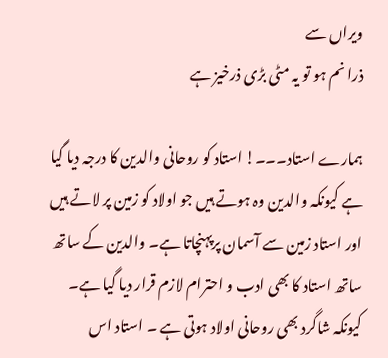ویراں سے
ذرا نم ہو تو یہ مٹی بڑی ذرخیز ہے

ہمارے استاد۔۔۔! استاد کو روحانی والدین کا درجہ دیا گیا ہے کیونکہ والدین وہ ہوتے ہیں جو اولاد کو زمین پر لاتے ہیں اور استاد زمین سے آسمان پرپہنچاتا ہے۔ والدین کے ساتھ ساتھ استاد کا بھی ادب و احترام لازم قرار دیا گیا ہے۔ کیونکہ شاگرد بھی روحانی اولاد ہوتی ہے ۔ استاد اس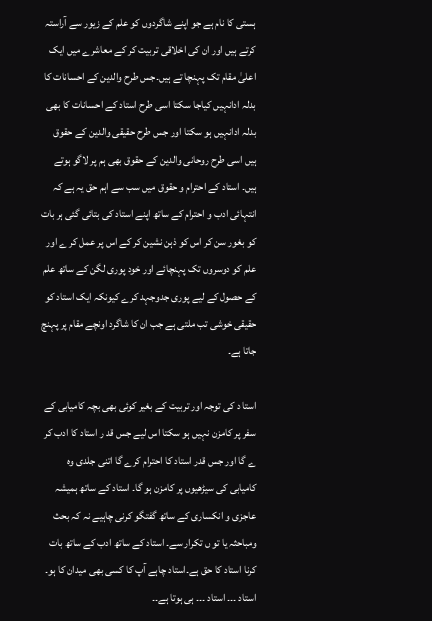ہستی کا نام ہے جو اپنے شاگردوں کو علم کے زیور سے آراستہ کرتے ہیں اور ان کی اخلاقی تربیت کر کے معاشرے میں ایک اعلیٰ مقام تک پہنچا تے ہیں۔جس طرح والدین کے احسانات کا بدلہ ادانہیں کیاجا سکتا اسی طرح استاد کے احسانات کا بھی بدلہ ادانہیں ہو سکتا اور جس طرح حقیقی والدین کے حقوق ہیں اسی طرح روحانی والدین کے حقوق بھی ہم پر لاگو ہوتے ہیں۔ استاد کے احترام و حقوق میں سب سے اہم حق یہ ہے کہ انتہائی ادب و احترام کے ساتھ اپنے استاد کی بتائی گئی ہر بات کو بغور سن کر اس کو ذہن نشین کر کے اس پر عمل کر ے اور علم کو دوسروں تک پہنچائے اور خود پوری لگن کے ساتھ علم کے حصول کے لیے پوری جدوجہد کرے کیونکہ ایک استاد کو حقیقی خوشی تب ملتی ہے جب ان کا شاگرد اونچے مقام پر پہنچ جاتا ہے۔

استا د کی توجہ اور تربیت کے بغیر کوئی بھی بچہ کامیابی کے سفر پر کامزن نہیں ہو سکتا اس لیے جس قد ر استاد کا ادب کر ے گا اور جس قدر استاد کا احترام کرے گا اتنی جلدی وہ کامیابی کی سیڑھیوں پر کامزن ہو گا۔ استاد کے ساتھ ہمیشہ عاجزی و انکساری کے ساتھ گفتگو کرنی چاہیے نہ کہ بحث ومباحثہ یا تو ں تکرار سے۔ استاد کے ساتھ ادب کے ساتھ بات کرنا استاد کا حق ہے۔استاد چاہے آپ کا کسی بھی میدان کا ہو۔ استاد ۔۔۔ استاد ۔۔۔ ہی ہوتا ہے۔۔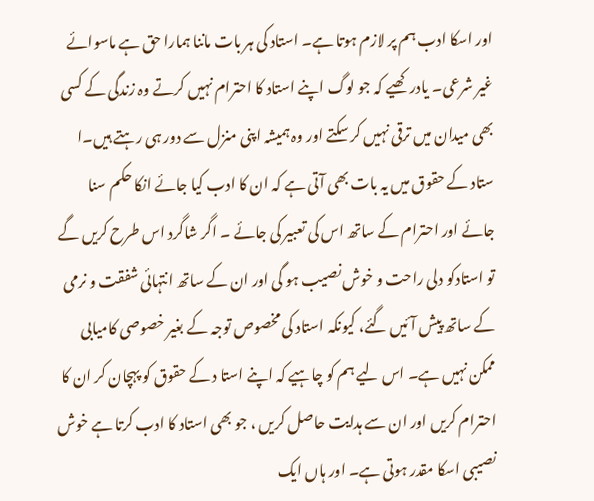اور اسکا ادب ہم پر لازم ہوتا ہے۔ استاد کی ہر بات ماننا ہمارا حق ہے ماسوائے غیر شرعی۔ یادر کھیے کہ جو لوگ اپنے استاد کا احترام نہیں کرتے وہ زندگی کے کسی بھی میدان میں ترقی نہیں کر سکتے اور وہ ہمیشہ اپنی منزل سے دور ہی رہتے ہیں۔ا ستاد کے حقوق میں یہ بات بھی آتی ہے کہ ان کا ادب کیا جائے انکا حکم سنا جائے اور احترام کے ساتھ اس کی تعبیر کی جائے ۔ اگر شاگرد اس طرح کریں گے تو استادکو دلی راحت و خوش نصیب ہو گی اور ان کے ساتھ انتہائی شفقت و نرمی کے ساتھ پیش آئیں گئے، کیونکہ استاد کی مخصوص توجہ کے بغیر خصوصی کامیابی ممکن نہیں ہے۔ اس لیے ہم کو چاہیے کہ اپنے استا د کے حقوق کو پہچان کر ان کا احترام کریں اور ان سے ہدایت حاصل کریں ، جو بھی استاد کا ادب کرتا ہے خوش نصیبی اسکا مقدر ہوتی ہے۔ اور ہاں ایک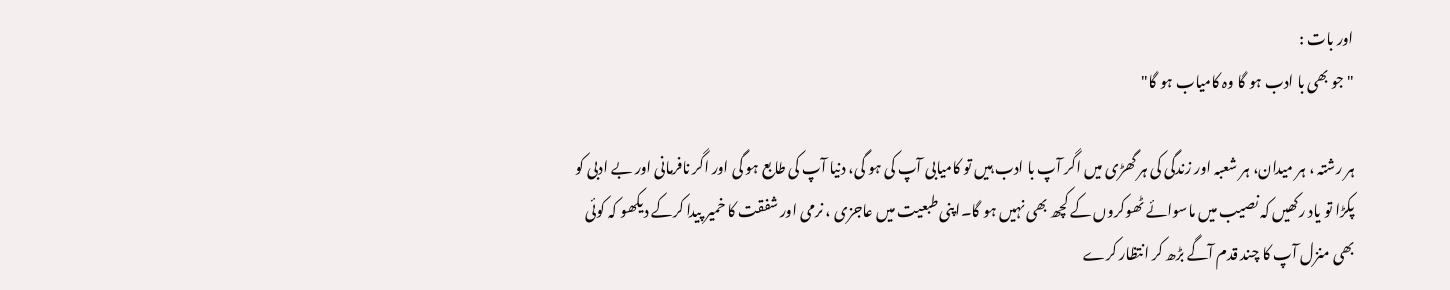اور بات :
"جو بھی با ادب ہو گا وہ کامیاب ہو گا"

ہر رشتہ ، ہر میدان، ہر شعبہ اور زندگی کی ہر گھڑی میں اگر آپ با ادب ہیں تو کامیابی آپ کی ہو گی، دنیا آپ کی طابع ہو گی اور اگر نافرمانی اور بے ادبی کو پکڑا تو یاد رکھیں کہ نصیب میں ماسوائے ٹھوکروں کے کچھ بھی نہیں ہو گا۔اپنی طبعیت میں عاجزی ، نرمی اور شفقت کا خمیر پیدا کرکے دیکھو کہ کوئی بھی منزل آپ کا چند قدم آگے بڑھ کر انتظار کرے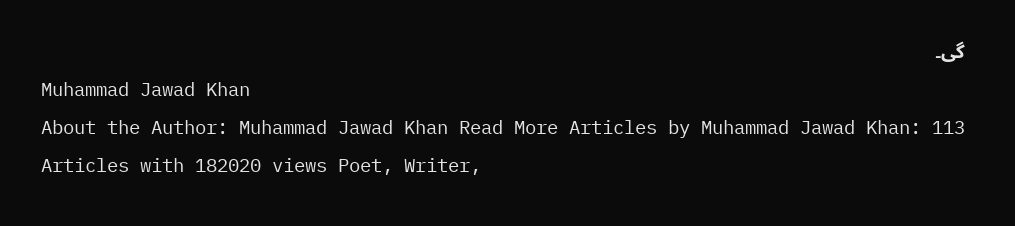گی۔
Muhammad Jawad Khan
About the Author: Muhammad Jawad Khan Read More Articles by Muhammad Jawad Khan: 113 Articles with 182020 views Poet, Writer,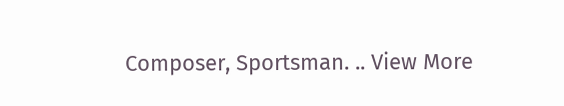Composer, Sportsman. .. View More